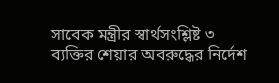সাবেক মন্ত্রীর স্বার্থসংশ্লিষ্ট ৩ ব্যক্তির শেয়ার অবরুদ্ধের নির্দেশ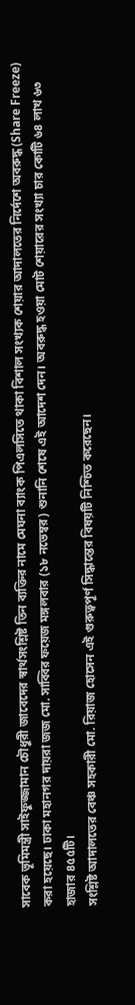সাবেক ভূমিমন্ত্রী সাইফুজ্জামান চৌধুরী জাবেদের স্বার্থসংশ্লিষ্ট তিন ব্যক্তির নামে মেঘনা ব্যাংক পিএলসিতে থাকা বিশাল সংখ্যক শেয়ার আদালতের নির্দেশে অবরুদ্ধ (Share Freeze) করা হয়েছে। ঢাকা মহানগর দায়রা জজ মো. সাব্বির ফয়েজ মঙ্গলবার (১৮ নভেম্বর) শুনানি শেষে এই আদেশ দেন। অবরুদ্ধ হওয়া মোট শেয়ারের সংখ্যা চার কোটি ৬৪ লাখ ৬৩ হাজার ৪৫৫টি।
সংশ্লিষ্ট আদালতের বেঞ্চ সহকারী মো. রিয়াজ হোসেন এই গুরুত্বপূর্ণ সিদ্ধান্তের বিষয়টি নিশ্চিত করেছেন।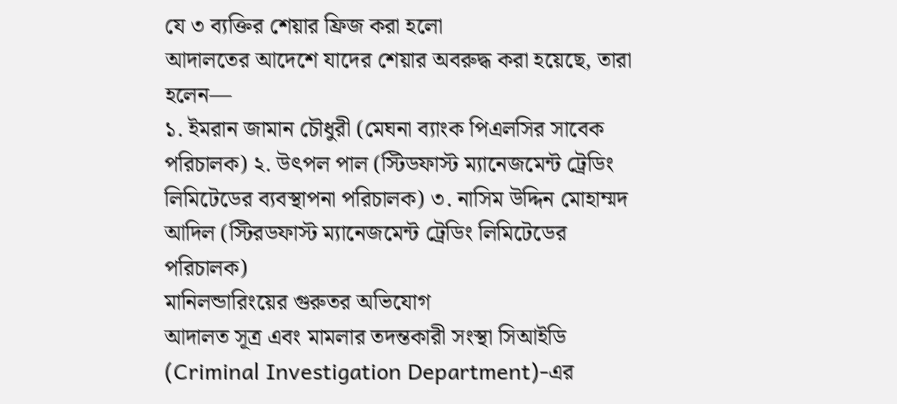যে ৩ ব্যক্তির শেয়ার ফ্রিজ করা হলো
আদালতের আদেশে যাদের শেয়ার অবরুদ্ধ করা হয়েছে, তারা হলেন—
১. ইমরান জামান চৌধুরী (মেঘনা ব্যাংক পিএলসির সাবেক পরিচালক) ২. উৎপল পাল (স্টিডফাস্ট ম্যানেজমেন্ট ট্রেডিং লিমিটেডের ব্যবস্থাপনা পরিচালক) ৩. নাসিম উদ্দিন মোহাম্মদ আদিল (স্টিরডফাস্ট ম্যানেজমেন্ট ট্রেডিং লিমিটেডের পরিচালক)
মানিলন্ডারিংয়ের গুরুতর অভিযোগ
আদালত সূত্র এবং মামলার তদন্তকারী সংস্থা সিআইডি (Criminal Investigation Department)-এর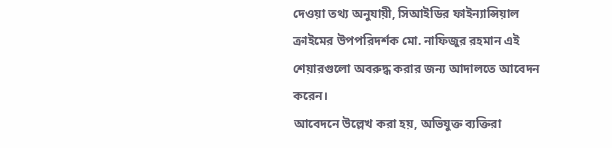দেওয়া তথ্য অনুযায়ী, সিআইডির ফাইন্যান্সিয়াল ক্রাইমের উপপরিদর্শক মো. নাফিজুর রহমান এই শেয়ারগুলো অবরুদ্ধ করার জন্য আদালতে আবেদন করেন।
আবেদনে উল্লেখ করা হয়, অভিযুক্ত ব্যক্তিরা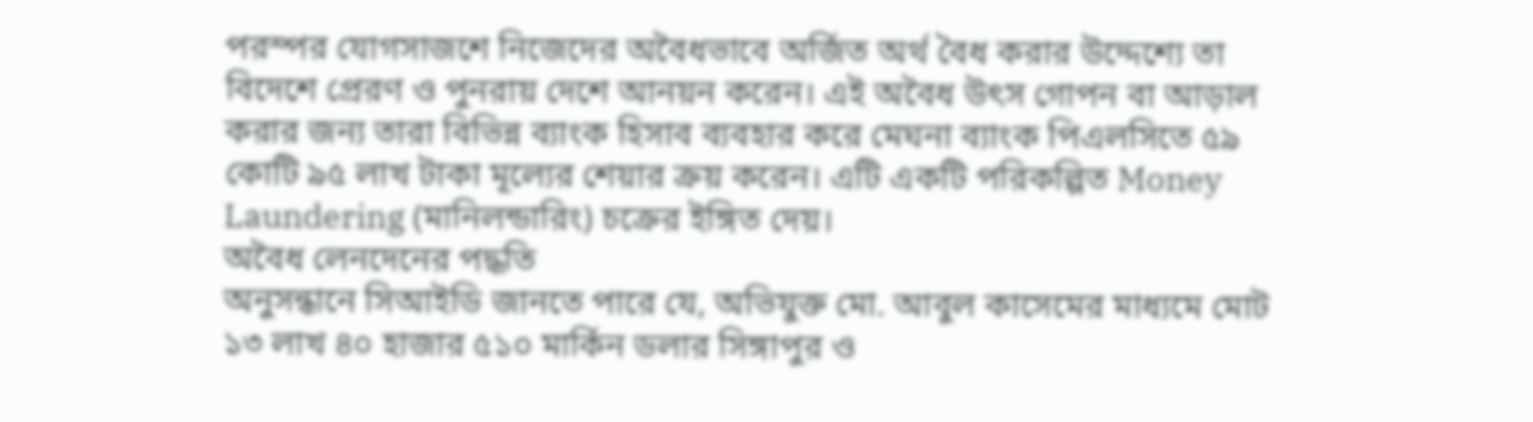পরস্পর যোগসাজশে নিজেদের অবৈধভাবে অর্জিত অর্থ বৈধ করার উদ্দেশ্যে তা বিদেশে প্রেরণ ও পুনরায় দেশে আনয়ন করেন। এই অবৈধ উৎস গোপন বা আড়াল করার জন্য তারা বিভিন্ন ব্যাংক হিসাব ব্যবহার করে মেঘনা ব্যাংক পিএলসিতে ৫৯ কোটি ৯৫ লাখ টাকা মূল্যের শেয়ার ক্রয় করেন। এটি একটি পরিকল্পিত Money Laundering (মানিলন্ডারিং) চক্রের ইঙ্গিত দেয়।
অবৈধ লেনদেনের পদ্ধতি
অনুসন্ধানে সিআইডি জানতে পারে যে, অভিযুক্ত মো. আবুল কাসেমের মাধ্যমে মোট ১৩ লাখ ৪০ হাজার ৫১০ মার্কিন ডলার সিঙ্গাপুর ও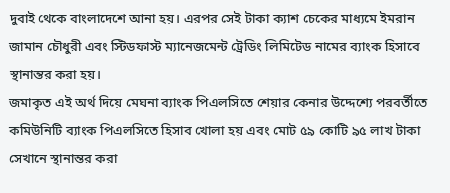দুবাই থেকে বাংলাদেশে আনা হয়। এরপর সেই টাকা ক্যাশ চেকের মাধ্যমে ইমরান জামান চৌধুরী এবং স্টিডফাস্ট ম্যানেজমেন্ট ট্রেডিং লিমিটেড নামের ব্যাংক হিসাবে স্থানান্তর করা হয়।
জমাকৃত এই অর্থ দিয়ে মেঘনা ব্যাংক পিএলসিতে শেয়ার কেনার উদ্দেশ্যে পরবর্তীতে কমিউনিটি ব্যাংক পিএলসিতে হিসাব খোলা হয় এবং মোট ৫৯ কোটি ৯৫ লাখ টাকা সেখানে স্থানান্তর করা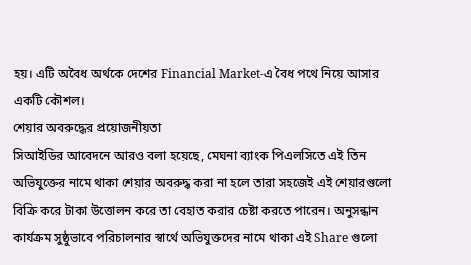হয়। এটি অবৈধ অর্থকে দেশের Financial Market-এ বৈধ পথে নিয়ে আসার একটি কৌশল।
শেয়ার অবরুদ্ধের প্রয়োজনীয়তা
সিআইডির আবেদনে আরও বলা হয়েছে, মেঘনা ব্যাংক পিএলসিতে এই তিন অভিযুক্তের নামে থাকা শেয়ার অবরুদ্ধ করা না হলে তারা সহজেই এই শেয়ারগুলো বিক্রি করে টাকা উত্তোলন করে তা বেহাত করার চেষ্টা করতে পারেন। অনুসন্ধান কার্যক্রম সুষ্ঠুভাবে পরিচালনার স্বার্থে অভিযুক্তদের নামে থাকা এই Share গুলো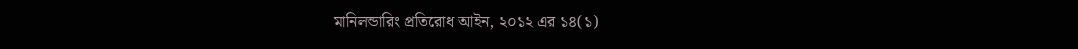মানিলন্ডারিং প্রতিরোধ আইন, ২০১২ এর ১৪(১)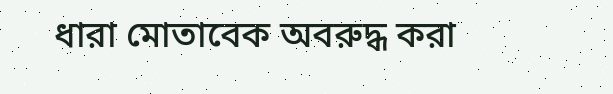ধারা মোতাবেক অবরুদ্ধ করা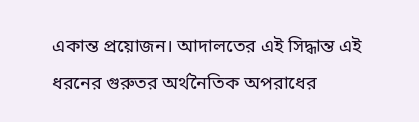একান্ত প্রয়োজন। আদালতের এই সিদ্ধান্ত এই ধরনের গুরুতর অর্থনৈতিক অপরাধের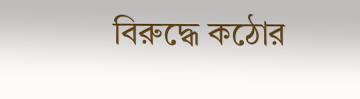বিরুদ্ধে কঠোর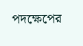পদক্ষেপের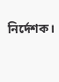নির্দেশক।